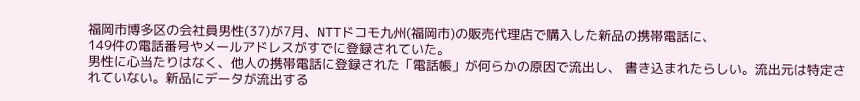福岡市博多区の会社員男性(37)が7月、NTTドコモ九州(福岡市)の販売代理店で購入した新品の携帯電話に、
149件の電話番号やメールアドレスがすでに登録されていた。
男性に心当たりはなく、他人の携帯電話に登録された「電話帳」が何らかの原因で流出し、 書き込まれたらしい。流出元は特定されていない。新品にデータが流出する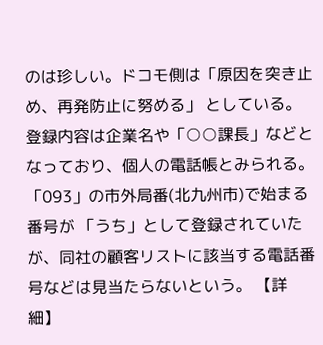のは珍しい。ドコモ側は「原因を突き止め、再発防止に努める」 としている。
登録内容は企業名や「○○課長」などとなっており、個人の電話帳とみられる。「093」の市外局番(北九州市)で始まる番号が 「うち」として登録されていたが、同社の顧客リストに該当する電話番号などは見当たらないという。 【詳細】